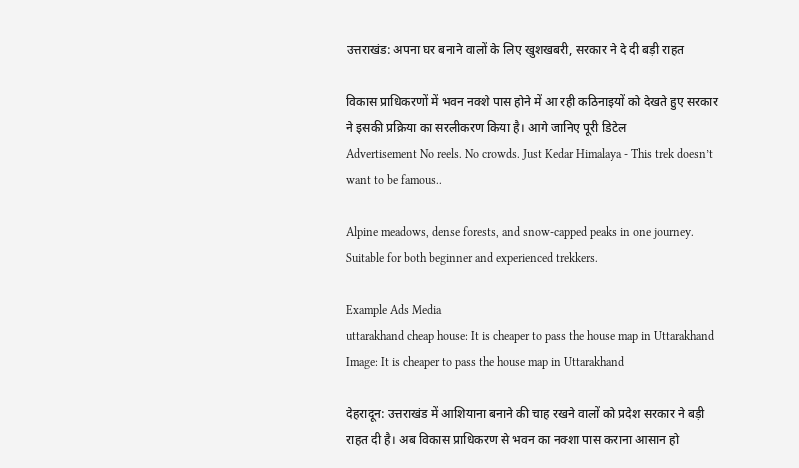उत्तराखंड: अपना घर बनाने वालों के लिए खुशखबरी, सरकार ने दे दी बड़ी राहत

विकास प्राधिकरणों में भवन नक्शे पास होने में आ रही कठिनाइयों को देखते हुए सरकार ने इसकी प्रक्रिया का सरलीकरण किया है। आगे जानिए पूरी डिटेल
Advertisement No reels. No crowds. Just Kedar Himalaya - This trek doesn’t want to be famous..

Alpine meadows, dense forests, and snow-capped peaks in one journey. Suitable for both beginner and experienced trekkers.

Example Ads Media
uttarakhand cheap house: It is cheaper to pass the house map in Uttarakhand
Image: It is cheaper to pass the house map in Uttarakhand

देहरादून: उत्तराखंड में आशियाना बनाने की चाह रखने वालों को प्रदेश सरकार ने बड़ी राहत दी है। अब विकास प्राधिकरण से भवन का नक्शा पास कराना आसान हो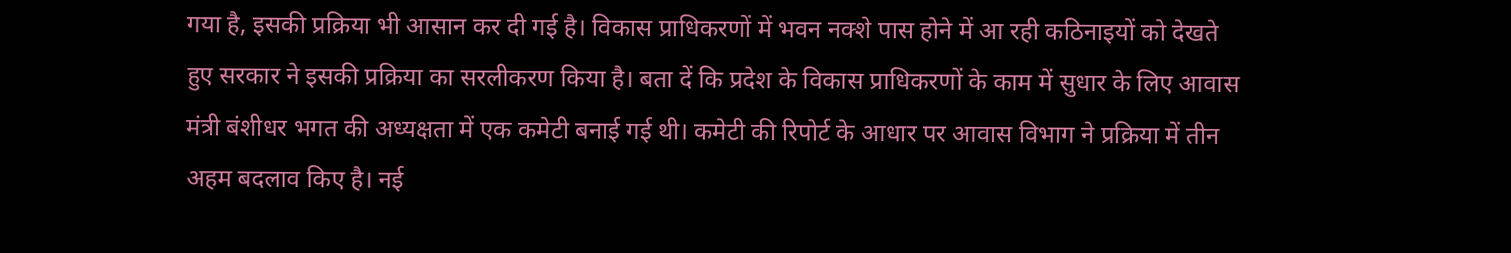गया है, इसकी प्रक्रिया भी आसान कर दी गई है। विकास प्राधिकरणों में भवन नक्शे पास होने में आ रही कठिनाइयों को देखते हुए सरकार ने इसकी प्रक्रिया का सरलीकरण किया है। बता दें कि प्रदेश के विकास प्राधिकरणों के काम में सुधार के लिए आवास मंत्री बंशीधर भगत की अध्यक्षता में एक कमेटी बनाई गई थी। कमेटी की रिपोर्ट के आधार पर आवास विभाग ने प्रक्रिया में तीन अहम बदलाव किए है। नई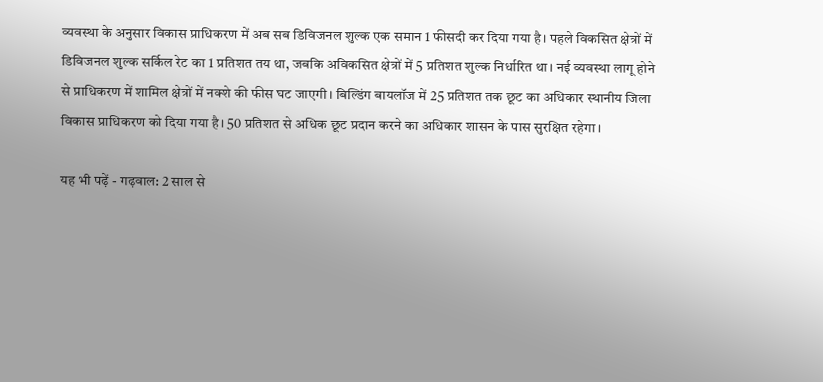व्यवस्था के अनुसार विकास प्राधिकरण में अब सब डिविजनल शुल्क एक समान 1 फीसदी कर दिया गया है। पहले विकसित क्षेत्रों में डिविजनल शुल्क सर्किल रेट का 1 प्रतिशत तय था, जबकि अविकसित क्षेत्रों में 5 प्रतिशत शुल्क निर्धारित था। नई व्यवस्था लागू होने से प्राधिकरण में शामिल क्षेत्रों में नक्शे की फीस घट जाएगी। बिल्डिंग बायलॉज में 25 प्रतिशत तक छूट का अधिकार स्थानीय जिला विकास प्राधिकरण को दिया गया है। 50 प्रतिशत से अधिक छूट प्रदान करने का अधिकार शासन के पास सुरक्षित रहेगा।

यह भी पढ़ें - गढ़वाल: 2 साल से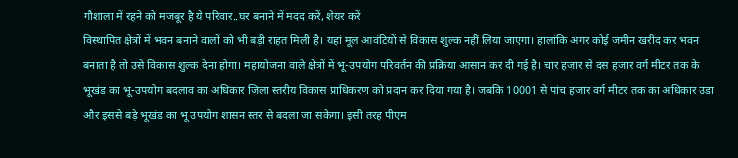गौशाला में रहने को मजबूर है ये परिवार..घर बनाने में मदद करें, शेयर करें
विस्थापित क्षेत्रों में भवन बनाने वालों को भी बड़ी राहत मिली है। यहां मूल आवंटियों से विकास शुल्क नहीं लिया जाएगा। हालांकि अगर कोई जमीन खरीद कर भवन बनाता है तो उसे विकास शुल्क देना होगा। महायोजना वाले क्षेत्रों में भू-उपयोग परिवर्तन की प्रक्रिया आसान कर दी गई है। चार हजार से दस हजार वर्ग मीटर तक के भूखंड का भू-उपयोग बदलाव का अधिकार जिला स्तरीय विकास प्राधिकरण को प्रदान कर दिया गया है। जबकि 10001 से पांच हजार वर्ग मीटर तक का अधिकार उडा और इससे बड़े भूखंड का भू उपयोग शासन स्तर से बदला जा सकेगा। इसी तरह पीएम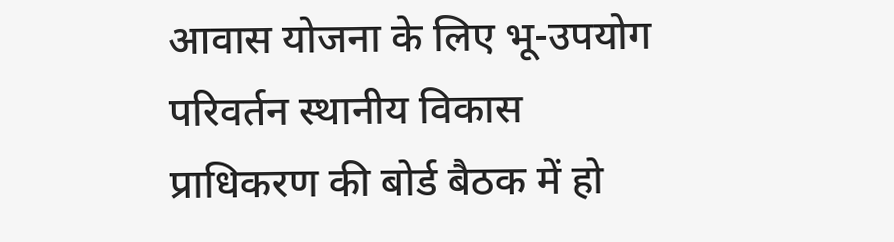आवास योजना के लिए भू-उपयोग परिवर्तन स्थानीय विकास प्राधिकरण की बोर्ड बैठक में हो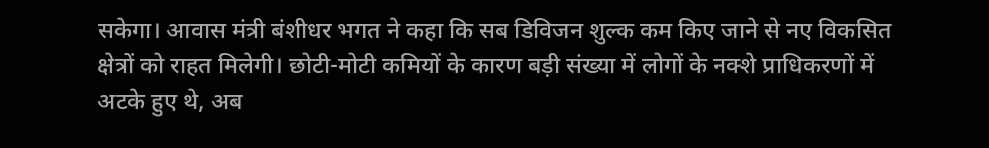सकेगा। आवास मंत्री बंशीधर भगत ने कहा कि सब डिविजन शुल्क कम किए जाने से नए विकसित क्षेत्रों को राहत मिलेगी। छोटी-मोटी कमियों के कारण बड़ी संख्या में लोगों के नक्शे प्राधिकरणों में अटके हुए थे, अब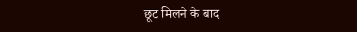छूट मिलने के बाद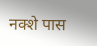नक्शे पास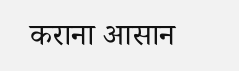कराना आसान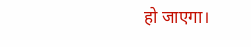हो जाएगा।